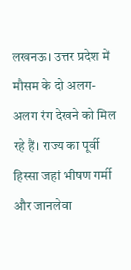लखनऊ। उत्तर प्रदेश में मौसम के दो अलग-अलग रंग देखने को मिल रहे हैं। राज्य का पूर्वी हिस्सा जहां भीषण गर्मी और जानलेवा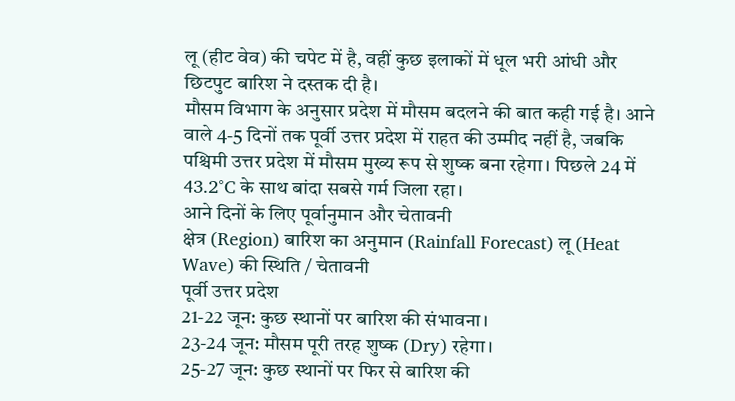लू (हीट वेव) की चपेट में है, वहीं कुछ इलाकों में धूल भरी आंधी और छिटपुट बारिश ने दस्तक दी है।
मौसम विभाग के अनुसार प्रदेश में मौसम बदलने की बात कही गई है। आने वाले 4-5 दिनों तक पूर्वी उत्तर प्रदेश में राहत की उम्मीद नहीं है, जबकि पश्चिमी उत्तर प्रदेश में मौसम मुख्य रूप से शुष्क बना रहेगा। पिछले 24 में 43.2°C के साथ बांदा सबसे गर्म जिला रहा।
आने दिनों के लिए पूर्वानुमान और चेतावनी
क्षेत्र (Region) बारिश का अनुमान (Rainfall Forecast) लू (Heat Wave) की स्थिति / चेतावनी
पूर्वी उत्तर प्रदेश
21-22 जून: कुछ स्थानों पर बारिश की संभावना।
23-24 जून: मौसम पूरी तरह शुष्क (Dry) रहेगा।
25-27 जून: कुछ स्थानों पर फिर से बारिश की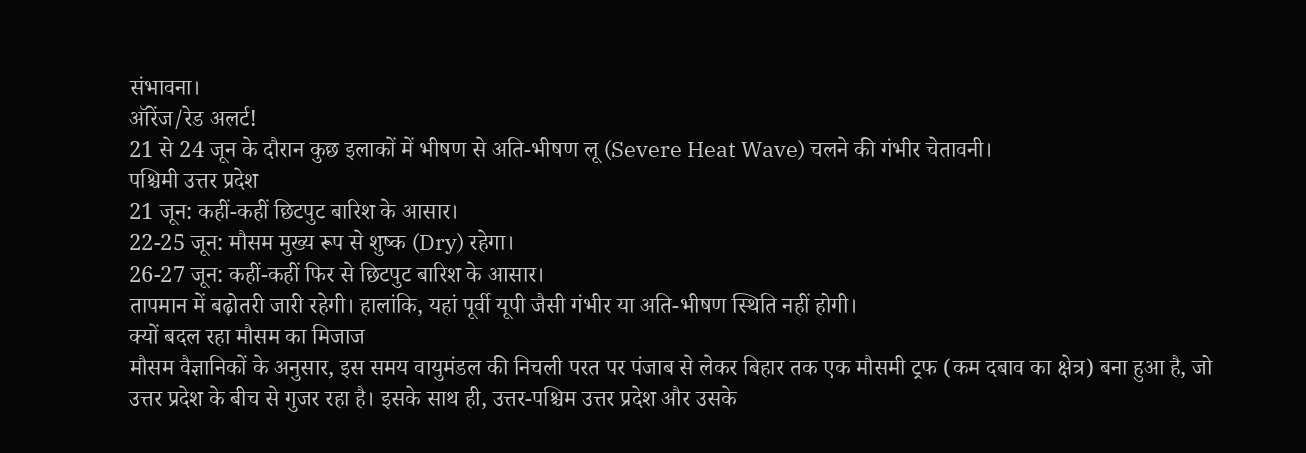संभावना।
ऑरेंज/रेड अलर्ट!
21 से 24 जून के दौरान कुछ इलाकों में भीषण से अति-भीषण लू (Severe Heat Wave) चलने की गंभीर चेतावनी।
पश्चिमी उत्तर प्रदेश
21 जून: कहीं-कहीं छिटपुट बारिश के आसार।
22-25 जून: मौसम मुख्य रूप से शुष्क (Dry) रहेगा।
26-27 जून: कहीं-कहीं फिर से छिटपुट बारिश के आसार।
तापमान में बढ़ोतरी जारी रहेगी। हालांकि, यहां पूर्वी यूपी जैसी गंभीर या अति-भीषण स्थिति नहीं होगी।
क्यों बदल रहा मौसम का मिजाज
मौसम वैज्ञानिकों के अनुसार, इस समय वायुमंडल की निचली परत पर पंजाब से लेकर बिहार तक एक मौसमी ट्रफ (कम दबाव का क्षेत्र) बना हुआ है, जो उत्तर प्रदेश के बीच से गुजर रहा है। इसके साथ ही, उत्तर-पश्चिम उत्तर प्रदेश और उसके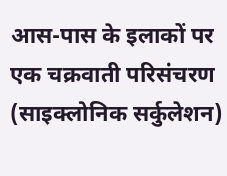आस-पास के इलाकों पर एक चक्रवाती परिसंचरण (साइक्लोनिक सर्कुलेशन)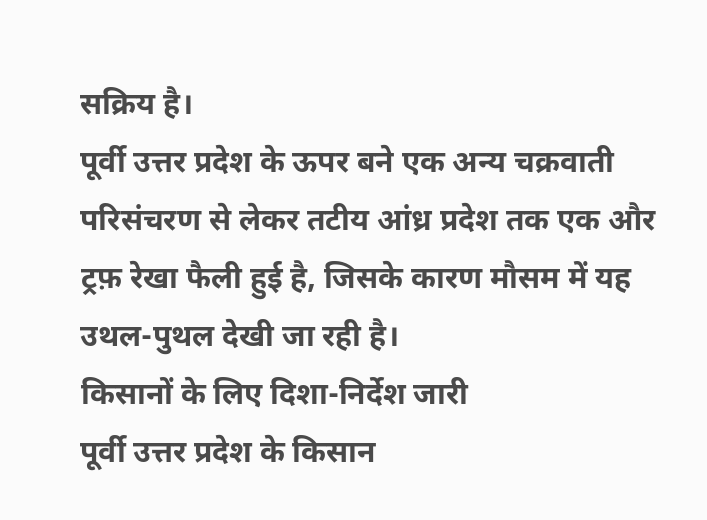सक्रिय है।
पूर्वी उत्तर प्रदेश के ऊपर बने एक अन्य चक्रवाती परिसंचरण से लेकर तटीय आंध्र प्रदेश तक एक और ट्रफ़ रेखा फैली हुई है, जिसके कारण मौसम में यह उथल-पुथल देखी जा रही है।
किसानों के लिए दिशा-निर्देश जारी
पूर्वी उत्तर प्रदेश के किसान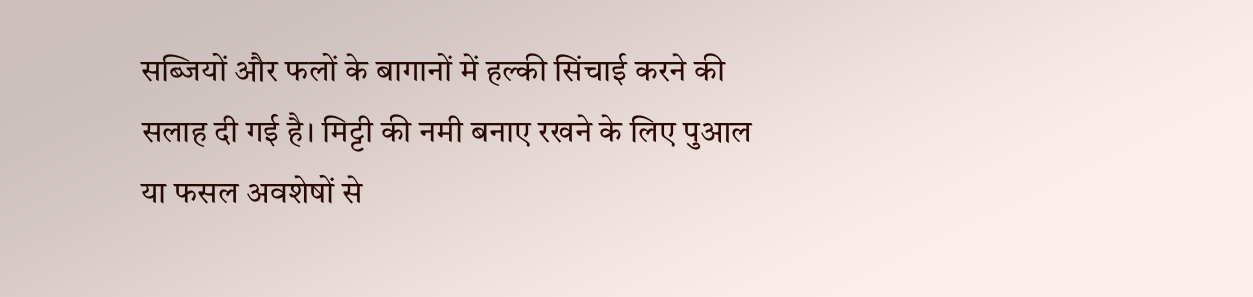सब्जियों और फलों के बागानों में हल्की सिंचाई करने की सलाह दी गई है। मिट्टी की नमी बनाए रखने के लिए पुआल या फसल अवशेषों से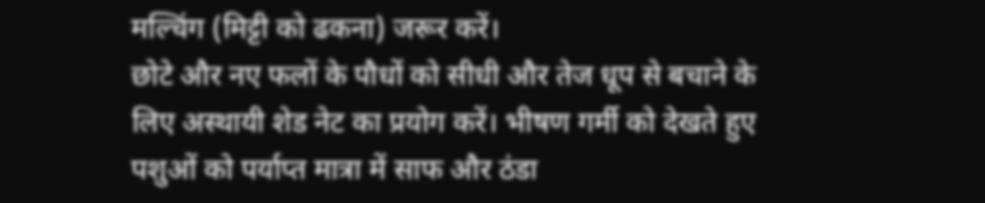मल्चिंग (मिट्टी को ढकना) जरूर करें।
छोटे और नए फलों के पौधों को सीधी और तेज धूप से बचाने के लिए अस्थायी शेड नेट का प्रयोग करें। भीषण गर्मी को देखते हुए पशुओं को पर्याप्त मात्रा में साफ और ठंडा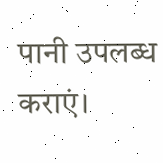पानी उपलब्ध कराएं।